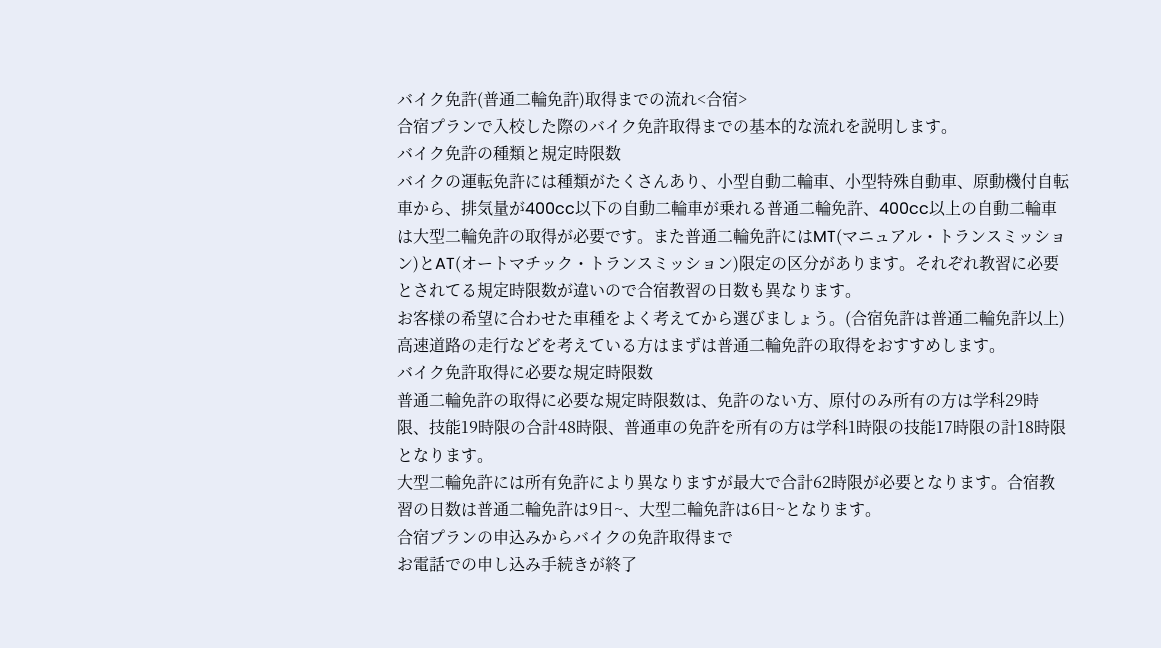バイク免許(普通二輪免許)取得までの流れ<合宿>
合宿プランで入校した際のバイク免許取得までの基本的な流れを説明します。
バイク免許の種類と規定時限数
バイクの運転免許には種類がたくさんあり、小型自動二輪車、小型特殊自動車、原動機付自転車から、排気量が400cc以下の自動二輪車が乗れる普通二輪免許、400cc以上の自動二輪車は大型二輪免許の取得が必要です。また普通二輪免許にはMT(マニュアル・トランスミッション)とAT(オートマチック・トランスミッション)限定の区分があります。それぞれ教習に必要とされてる規定時限数が違いので合宿教習の日数も異なります。
お客様の希望に合わせた車種をよく考えてから選びましょう。(合宿免許は普通二輪免許以上)
高速道路の走行などを考えている方はまずは普通二輪免許の取得をおすすめします。
バイク免許取得に必要な規定時限数
普通二輪免許の取得に必要な規定時限数は、免許のない方、原付のみ所有の方は学科29時限、技能19時限の合計48時限、普通車の免許を所有の方は学科1時限の技能17時限の計18時限となります。
大型二輪免許には所有免許により異なりますが最大で合計62時限が必要となります。合宿教習の日数は普通二輪免許は9日~、大型二輪免許は6日~となります。
合宿プランの申込みからバイクの免許取得まで
お電話での申し込み手続きが終了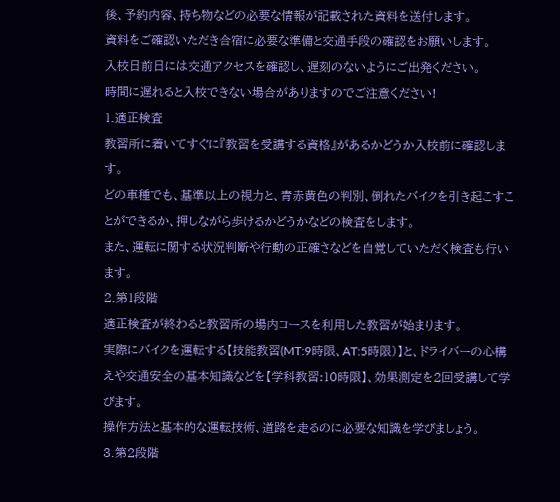後、予約内容、持ち物などの必要な情報が記載された資料を送付します。
資料をご確認いただき合宿に必要な準備と交通手段の確認をお願いします。
入校日前日には交通アクセスを確認し、遅刻のないようにご出発ください。
時間に遅れると入校できない場合がありますのでご注意ください!
1.適正検査
教習所に着いてすぐに『教習を受講する資格』があるかどうか入校前に確認します。
どの車種でも、基準以上の視力と、青赤黄色の判別、倒れたバイクを引き起こすことができるか、押しながら歩けるかどうかなどの検査をします。
また、運転に関する状況判断や行動の正確さなどを自覚していただく検査も行います。
2.第1段階
適正検査が終わると教習所の場内コースを利用した教習が始まります。
実際にバイクを運転する【技能教習(MT:9時限、AT:5時限)】と、ドライバーの心構えや交通安全の基本知識などを【学科教習:10時限】、効果測定を2回受講して学びます。
操作方法と基本的な運転技術、道路を走るのに必要な知識を学びましょう。
3.第2段階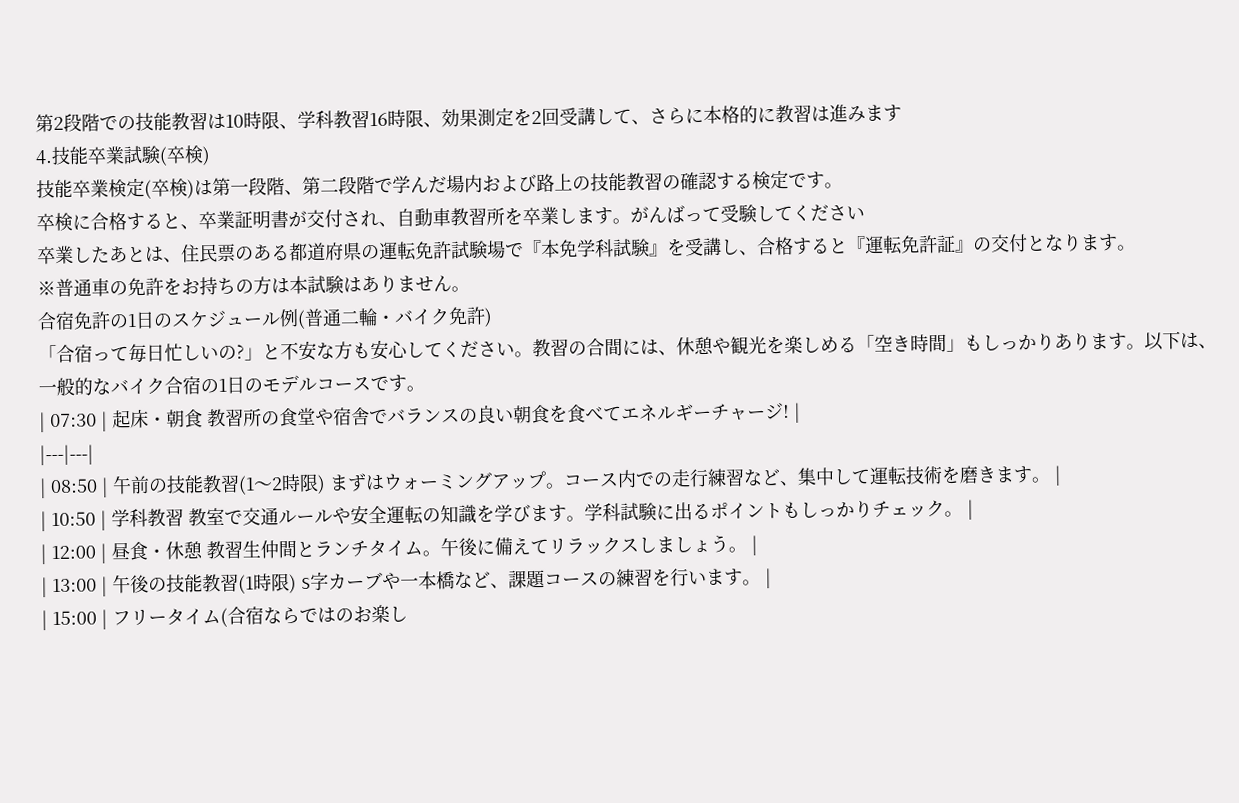第2段階での技能教習は10時限、学科教習16時限、効果測定を2回受講して、さらに本格的に教習は進みます
4.技能卒業試験(卒検)
技能卒業検定(卒検)は第一段階、第二段階で学んだ場内および路上の技能教習の確認する検定です。
卒検に合格すると、卒業証明書が交付され、自動車教習所を卒業します。がんばって受験してください
卒業したあとは、住民票のある都道府県の運転免許試験場で『本免学科試験』を受講し、合格すると『運転免許証』の交付となります。
※普通車の免許をお持ちの方は本試験はありません。
合宿免許の1日のスケジュール例(普通二輪・バイク免許)
「合宿って毎日忙しいの?」と不安な方も安心してください。教習の合間には、休憩や観光を楽しめる「空き時間」もしっかりあります。以下は、一般的なバイク合宿の1日のモデルコースです。
| 07:30 | 起床・朝食 教習所の食堂や宿舎でバランスの良い朝食を食べてエネルギーチャージ! |
|---|---|
| 08:50 | 午前の技能教習(1〜2時限) まずはウォーミングアップ。コース内での走行練習など、集中して運転技術を磨きます。 |
| 10:50 | 学科教習 教室で交通ルールや安全運転の知識を学びます。学科試験に出るポイントもしっかりチェック。 |
| 12:00 | 昼食・休憩 教習生仲間とランチタイム。午後に備えてリラックスしましょう。 |
| 13:00 | 午後の技能教習(1時限) S字カーブや一本橋など、課題コースの練習を行います。 |
| 15:00 | フリータイム(合宿ならではのお楽し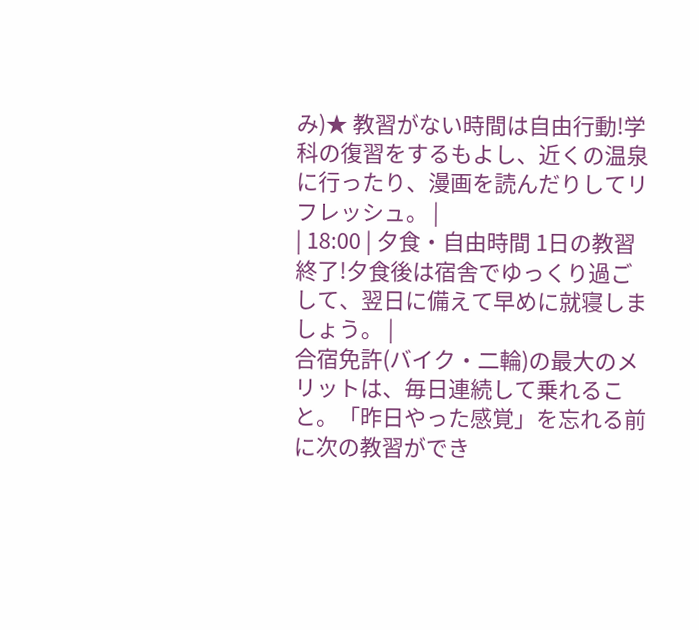み)★ 教習がない時間は自由行動!学科の復習をするもよし、近くの温泉に行ったり、漫画を読んだりしてリフレッシュ。 |
| 18:00 | 夕食・自由時間 1日の教習終了!夕食後は宿舎でゆっくり過ごして、翌日に備えて早めに就寝しましょう。 |
合宿免許(バイク・二輪)の最大のメリットは、毎日連続して乗れること。「昨日やった感覚」を忘れる前に次の教習ができ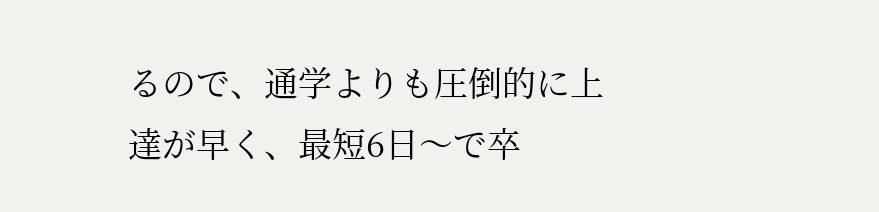るので、通学よりも圧倒的に上達が早く、最短6日〜で卒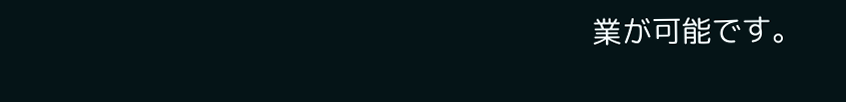業が可能です。